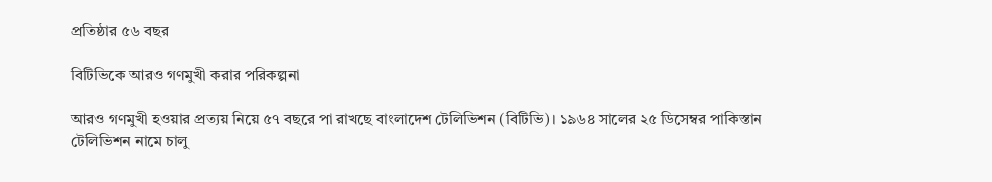প্রতিষ্ঠার ৫৬ বছর

বিটিভিকে আরও গণমুখী করার পরিকল্পনা

আরও গণমুখী হওয়ার প্রত্যয় নিয়ে ৫৭ বছরে পা রাখছে বাংলাদেশ টেলিভিশন (বিটিভি)। ১৯৬৪ সালের ২৫ ডিসেম্বর পাকিস্তান টেলিভিশন নামে চালু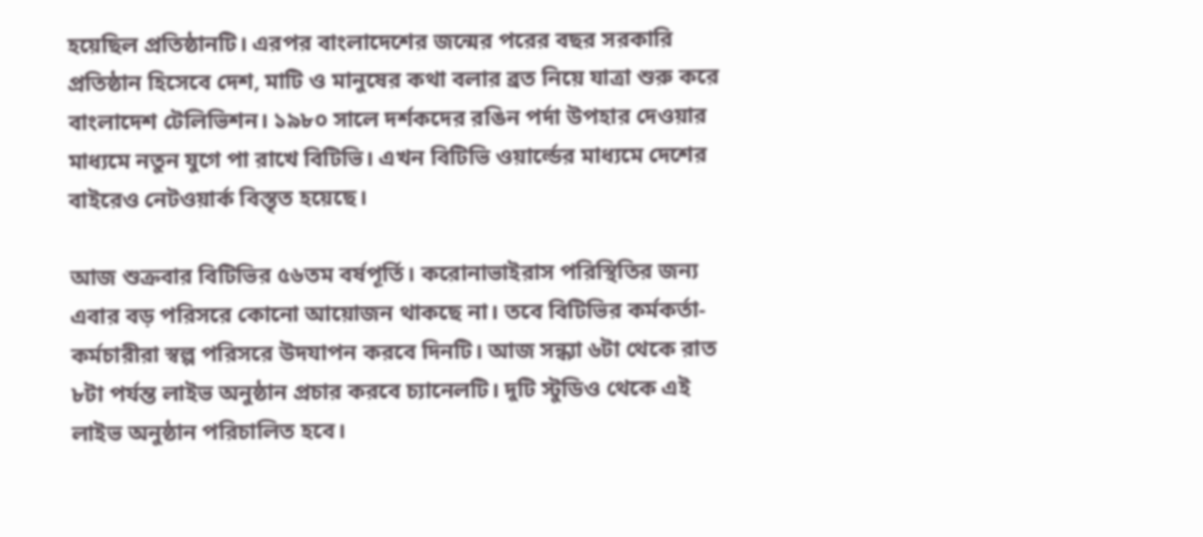হয়েছিল প্রতিষ্ঠানটি। এরপর বাংলাদেশের জন্মের পরের বছর সরকারি প্রতিষ্ঠান হিসেবে দেশ, মাটি ও মানুষের কথা বলার ব্রত নিয়ে যাত্রা শুরু করে বাংলাদেশ টেলিভিশন। ১৯৮০ সালে দর্শকদের রঙিন পর্দা উপহার দেওয়ার মাধ্যমে নতুন যুগে পা রাখে বিটিভি। এখন বিটিভি ওয়ার্ল্ডের মাধ্যমে দেশের বাইরেও নেটওয়ার্ক বিস্তৃত হয়েছে।

আজ শুক্রবার বিটিভির ৫৬তম বর্ষপূর্তি। করোনাভাইরাস পরিস্থিতির জন্য এবার বড় পরিসরে কোনো আয়োজন থাকছে না। তবে বিটিভির কর্মকর্তা-কর্মচারীরা স্বল্প পরিসরে উদযাপন করবে দিনটি। আজ সন্ধ্যা ৬টা থেকে রাত ৮টা পর্যন্ত লাইভ অনুষ্ঠান প্রচার করবে চ্যানেলটি। দুটি স্টুডিও থেকে এই লাইভ অনুষ্ঠান পরিচালিত হবে।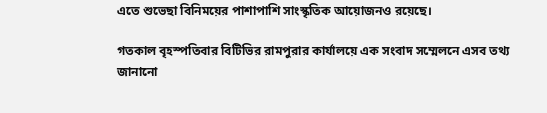এতে শুভেছা বিনিময়ের পাশাপাশি সাংস্কৃতিক আয়োজনও রয়েছে।

গতকাল বৃহস্পতিবার বিটিভির রামপুরার কার্যালয়ে এক সংবাদ সম্মেলনে এসব তথ্য জানানো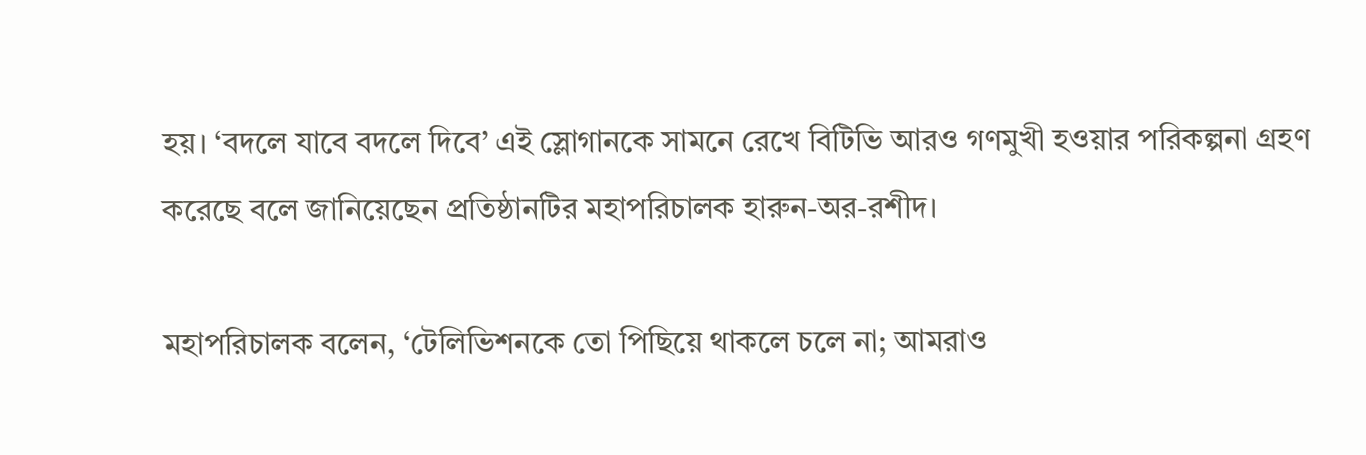হয়। ‘বদলে যাবে বদলে দিবে’ এই স্লোগানকে সামনে রেখে বিটিভি আরও গণমুখী হওয়ার পরিকল্পনা গ্রহণ করেছে বলে জানিয়েছেন প্রতিষ্ঠানটির মহাপরিচালক হারুন-অর-রশীদ।

মহাপরিচালক বলেন, ‘টেলিভিশনকে তো পিছিয়ে থাকলে চলে না; আমরাও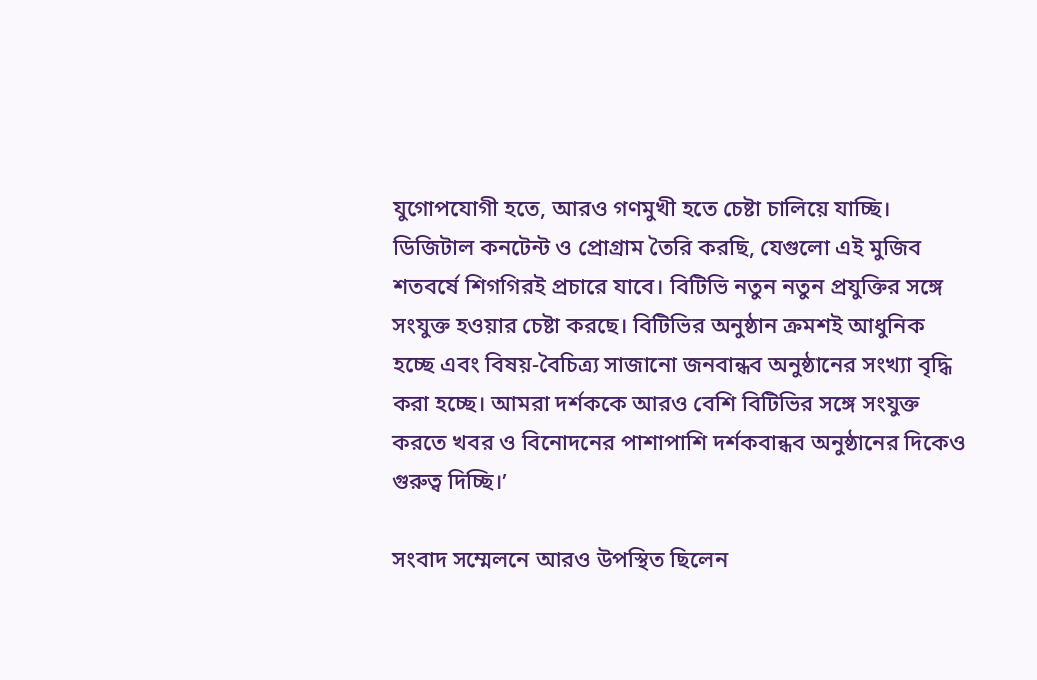যুগোপযোগী হতে, আরও গণমুখী হতে চেষ্টা চালিয়ে যাচ্ছি। ডিজিটাল কনটেন্ট ও প্রোগ্রাম তৈরি করছি, যেগুলো এই মুজিব শতবর্ষে শিগগিরই প্রচারে যাবে। বিটিভি নতুন নতুন প্রযুক্তির সঙ্গে সংযুক্ত হওয়ার চেষ্টা করছে। বিটিভির অনুষ্ঠান ক্রমশই আধুনিক হচ্ছে এবং বিষয়-বৈচিত্র্য সাজানো জনবান্ধব অনুষ্ঠানের সংখ্যা বৃদ্ধি করা হচ্ছে। আমরা দর্শককে আরও বেশি বিটিভির সঙ্গে সংযুক্ত করতে খবর ও বিনোদনের পাশাপাশি দর্শকবান্ধব অনুষ্ঠানের দিকেও গুরুত্ব দিচ্ছি।’

সংবাদ সম্মেলনে আরও উপস্থিত ছিলেন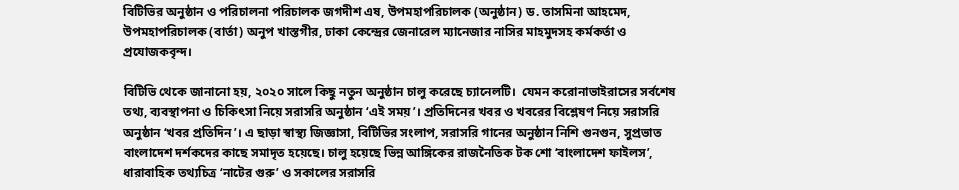বিটিভির অনুষ্ঠান ও পরিচালনা পরিচালক জগদীশ এষ, উপমহাপরিচালক (অনুষ্ঠান) ড. তাসমিনা আহমেদ, উপমহাপরিচালক (বার্তা) অনুপ খাস্তগীর, ঢাকা কেন্দ্রের জেনারেল ম্যানেজার নাসির মাহমুদসহ কর্মকর্তা ও প্রযোজকবৃন্দ।

বিটিভি থেকে জানানো হয়, ২০২০ সালে কিছু নতুন অনুষ্ঠান চালু করেছে চ্যানেলটি।  যেমন করোনাভাইরাসের সর্বশেষ তথ্য, ব্যবস্থাপনা ও চিকিৎসা নিয়ে সরাসরি অনুষ্ঠান ‘এই সময়’। প্রতিদিনের খবর ও খবরের বিশ্লেষণ নিয়ে সরাসরি অনুষ্ঠান ‘খবর প্রতিদিন’। এ ছাড়া স্বাস্থ্য জিজ্ঞাসা, বিটিভির সংলাপ, সরাসরি গানের অনুষ্ঠান নিশি গুনগুন, সুপ্রভাত বাংলাদেশ দর্শকদের কাছে সমাদৃত হয়েছে। চালু হয়েছে ভিন্ন আঙ্গিকের রাজনৈতিক টক শো ‘বাংলাদেশ ফাইলস’, ধারাবাহিক তথ্যচিত্র ‘নাটের গুরু’ ও সকালের সরাসরি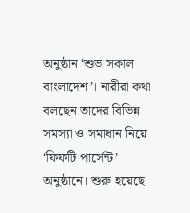অনুষ্ঠান ‘শুভ সকাল বাংলাদেশ’। নারীরা কথা বলছেন তাদের বিভিন্ন সমস্যা ও সমাধান নিয়ে ‘ফিফটি পার্সেন্ট’ অনুষ্ঠানে। শুরু হয়েছে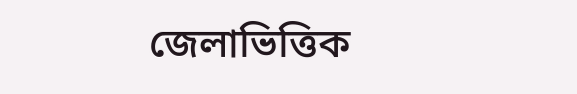জেলাভিত্তিক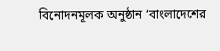বিনোদনমূলক অনুষ্ঠান ‘বাংলাদেশের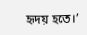হৃদয় হতে।’